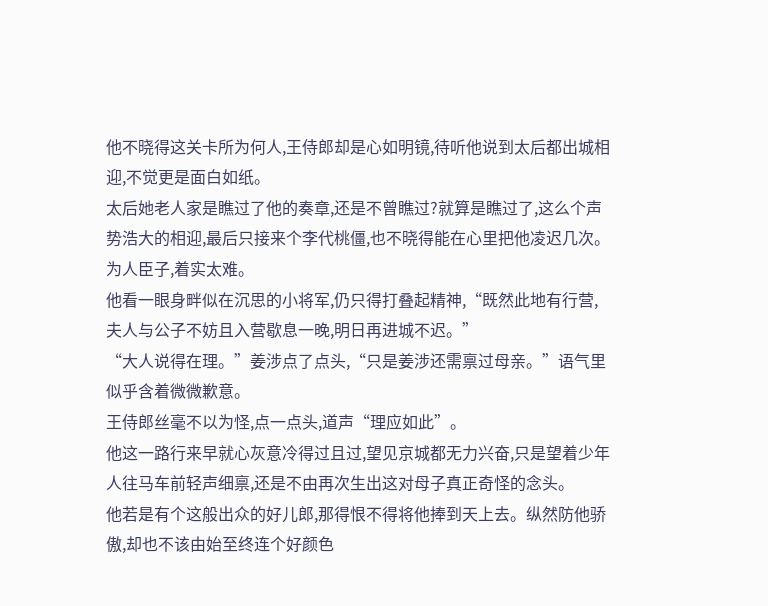他不晓得这关卡所为何人,王侍郎却是心如明镜,待听他说到太后都出城相迎,不觉更是面白如纸。
太后她老人家是瞧过了他的奏章,还是不曾瞧过?就算是瞧过了,这么个声势浩大的相迎,最后只接来个李代桃僵,也不晓得能在心里把他凌迟几次。
为人臣子,着实太难。
他看一眼身畔似在沉思的小将军,仍只得打叠起精神,“既然此地有行营,夫人与公子不妨且入营歇息一晚,明日再进城不迟。”
“大人说得在理。”姜涉点了点头,“只是姜涉还需禀过母亲。”语气里似乎含着微微歉意。
王侍郎丝毫不以为怪,点一点头,道声“理应如此”。
他这一路行来早就心灰意冷得过且过,望见京城都无力兴奋,只是望着少年人往马车前轻声细禀,还是不由再次生出这对母子真正奇怪的念头。
他若是有个这般出众的好儿郎,那得恨不得将他捧到天上去。纵然防他骄傲,却也不该由始至终连个好颜色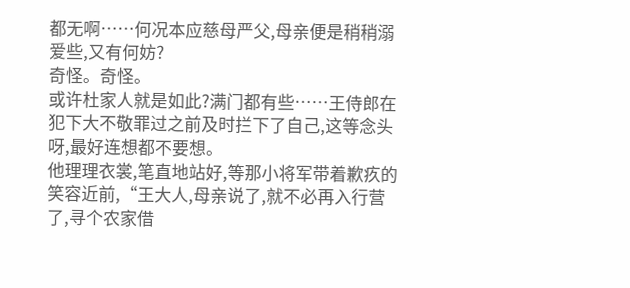都无啊……何况本应慈母严父,母亲便是稍稍溺爱些,又有何妨?
奇怪。奇怪。
或许杜家人就是如此?满门都有些……王侍郎在犯下大不敬罪过之前及时拦下了自己,这等念头呀,最好连想都不要想。
他理理衣裳,笔直地站好,等那小将军带着歉疚的笑容近前,“王大人,母亲说了,就不必再入行营了,寻个农家借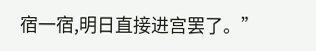宿一宿,明日直接进宫罢了。”